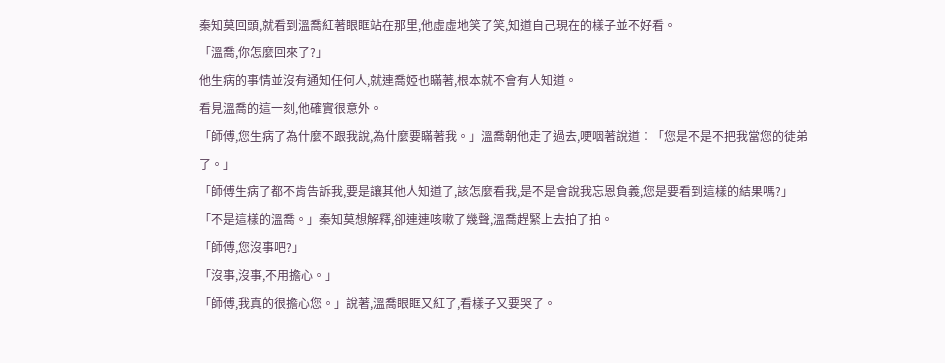秦知莫回頭,就看到溫喬紅著眼眶站在那里,他虛虛地笑了笑,知道自己現在的樣子並不好看。
「溫喬,你怎麼回來了?」
他生病的事情並沒有通知任何人,就連喬婭也瞞著,根本就不會有人知道。
看見溫喬的這一刻,他確實很意外。
「師傅,您生病了為什麼不跟我說,為什麼要瞞著我。」溫喬朝他走了過去,哽咽著說道︰「您是不是不把我當您的徒弟了。」
「師傅生病了都不肯告訴我,要是讓其他人知道了,該怎麼看我,是不是會說我忘恩負義,您是要看到這樣的結果嗎?」
「不是這樣的溫喬。」秦知莫想解釋,卻連連咳嗽了幾聲,溫喬趕緊上去拍了拍。
「師傅,您沒事吧?」
「沒事,沒事,不用擔心。」
「師傅,我真的很擔心您。」說著,溫喬眼眶又紅了,看樣子又要哭了。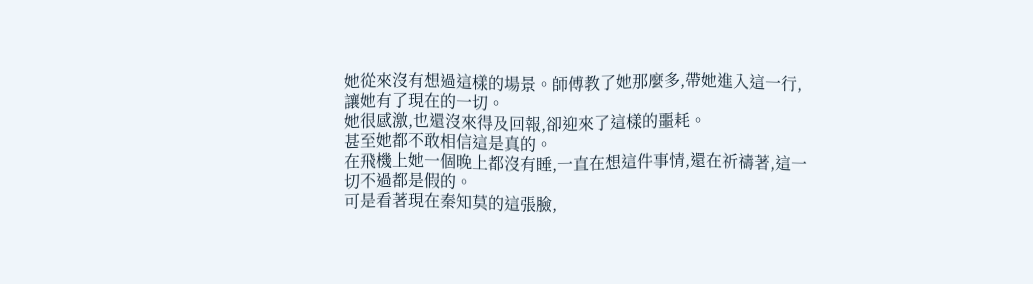她從來沒有想過這樣的場景。師傅教了她那麼多,帶她進入這一行,讓她有了現在的一切。
她很感激,也還沒來得及回報,卻迎來了這樣的噩耗。
甚至她都不敢相信這是真的。
在飛機上她一個晚上都沒有睡,一直在想這件事情,還在祈禱著,這一切不過都是假的。
可是看著現在秦知莫的這張臉,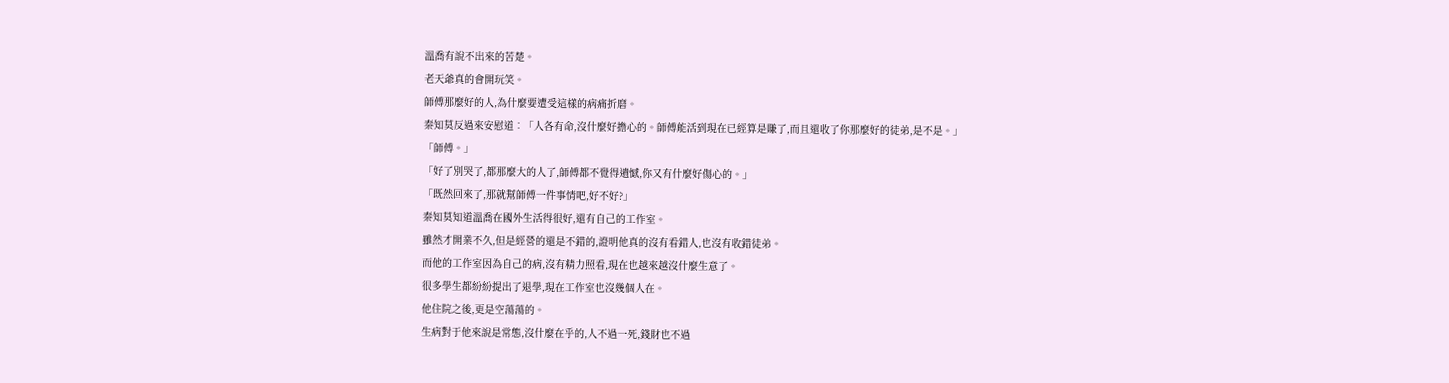溫喬有說不出來的苦楚。
老天爺真的會開玩笑。
師傅那麼好的人,為什麼要遭受這樣的病痛折磨。
秦知莫反過來安慰道︰「人各有命,沒什麼好擔心的。師傅能活到現在已經算是賺了,而且還收了你那麼好的徒弟,是不是。」
「師傅。」
「好了別哭了,都那麼大的人了,師傅都不覺得遺憾,你又有什麼好傷心的。」
「既然回來了,那就幫師傅一件事情吧,好不好?」
秦知莫知道溫喬在國外生活得很好,還有自己的工作室。
雖然才開業不久,但是經營的還是不錯的,證明他真的沒有看錯人,也沒有收錯徒弟。
而他的工作室因為自己的病,沒有精力照看,現在也越來越沒什麼生意了。
很多學生都紛紛提出了退學,現在工作室也沒幾個人在。
他住院之後,更是空蕩蕩的。
生病對于他來說是常態,沒什麼在乎的,人不過一死,錢財也不過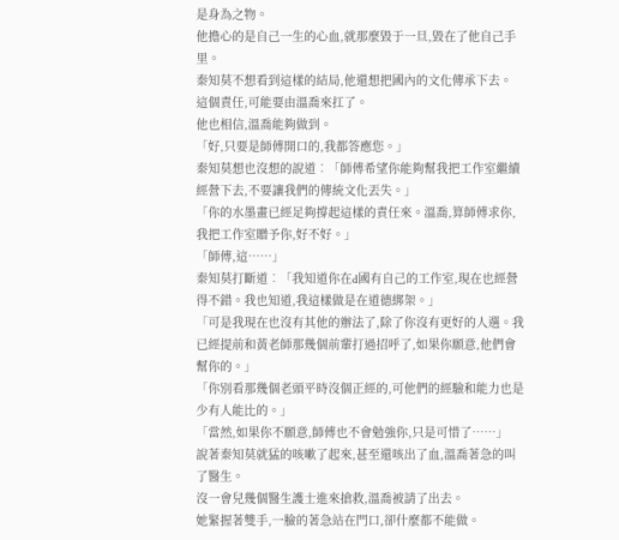是身為之物。
他擔心的是自己一生的心血,就那麼毀于一旦,毀在了他自己手里。
秦知莫不想看到這樣的結局,他還想把國內的文化傳承下去。
這個責任,可能要由溫喬來扛了。
他也相信,溫喬能夠做到。
「好,只要是師傅開口的,我都答應您。」
秦知莫想也沒想的說道︰「師傅希望你能夠幫我把工作室繼續經營下去,不要讓我們的傳統文化丟失。」
「你的水墨畫已經足夠撐起這樣的責任來。溫喬,算師傅求你,我把工作室贈予你,好不好。」
「師傅,這……」
秦知莫打斷道︰「我知道你在d國有自己的工作室,現在也經營得不錯。我也知道,我這樣做是在道德綁架。」
「可是我現在也沒有其他的辦法了,除了你沒有更好的人選。我已經提前和黃老師那幾個前輩打過招呼了,如果你願意,他們會幫你的。」
「你別看那幾個老頭平時沒個正經的,可他們的經驗和能力也是少有人能比的。」
「當然,如果你不願意,師傅也不會勉強你,只是可惜了……」
說著秦知莫就猛的咳嗽了起來,甚至還咳出了血,溫喬著急的叫了醫生。
沒一會兒幾個醫生護士進來搶救,溫喬被請了出去。
她緊握著雙手,一臉的著急站在門口,卻什麼都不能做。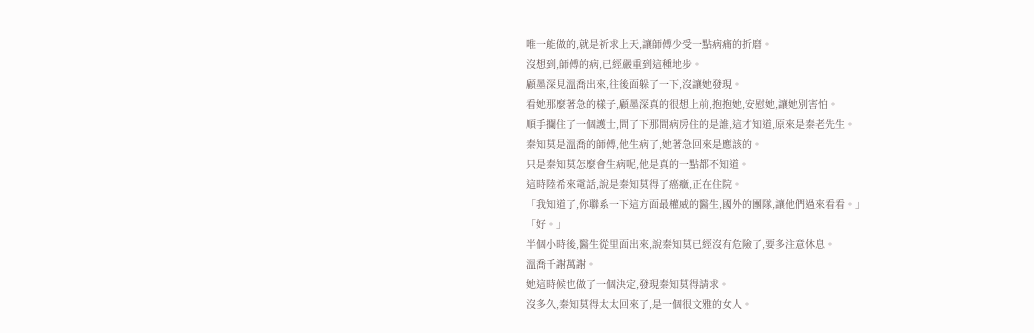唯一能做的,就是祈求上天,讓師傅少受一點病痛的折磨。
沒想到,師傅的病,已經嚴重到這種地步。
顧墨深見溫喬出來,往後面躲了一下,沒讓她發現。
看她那麼著急的樣子,顧墨深真的很想上前,抱抱她,安慰她,讓她別害怕。
順手攔住了一個護士,問了下那間病房住的是誰,這才知道,原來是秦老先生。
秦知莫是溫喬的師傅,他生病了,她著急回來是應該的。
只是秦知莫怎麼會生病呢,他是真的一點都不知道。
這時陸希來電話,說是秦知莫得了癌癥,正在住院。
「我知道了,你聯系一下這方面最權威的醫生,國外的團隊,讓他們過來看看。」
「好。」
半個小時後,醫生從里面出來,說秦知莫已經沒有危險了,要多注意休息。
溫喬千謝萬謝。
她這時候也做了一個決定,發現秦知莫得請求。
沒多久,秦知莫得太太回來了,是一個很文雅的女人。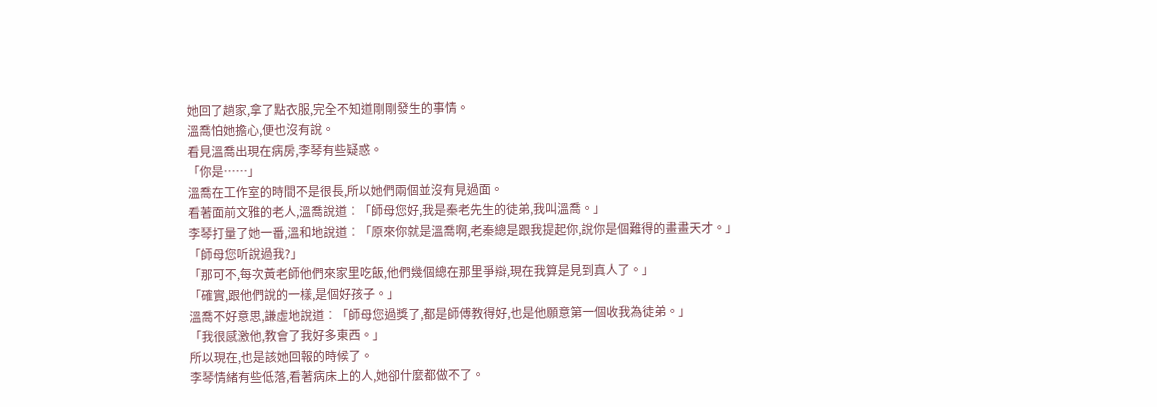她回了趟家,拿了點衣服,完全不知道剛剛發生的事情。
溫喬怕她擔心,便也沒有說。
看見溫喬出現在病房,李琴有些疑惑。
「你是……」
溫喬在工作室的時間不是很長,所以她們兩個並沒有見過面。
看著面前文雅的老人,溫喬說道︰「師母您好,我是秦老先生的徒弟,我叫溫喬。」
李琴打量了她一番,溫和地說道︰「原來你就是溫喬啊,老秦總是跟我提起你,說你是個難得的畫畫天才。」
「師母您听說過我?」
「那可不,每次黃老師他們來家里吃飯,他們幾個總在那里爭辯,現在我算是見到真人了。」
「確實,跟他們說的一樣,是個好孩子。」
溫喬不好意思,謙虛地說道︰「師母您過獎了,都是師傅教得好,也是他願意第一個收我為徒弟。」
「我很感激他,教會了我好多東西。」
所以現在,也是該她回報的時候了。
李琴情緒有些低落,看著病床上的人,她卻什麼都做不了。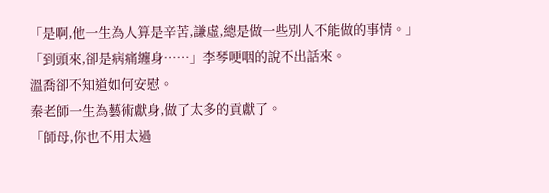「是啊,他一生為人算是辛苦,謙虛,總是做一些別人不能做的事情。」
「到頭來,卻是病痛纏身……」李琴哽咽的說不出話來。
溫喬卻不知道如何安慰。
秦老師一生為藝術獻身,做了太多的貢獻了。
「師母,你也不用太過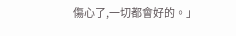傷心了,一切都會好的。」